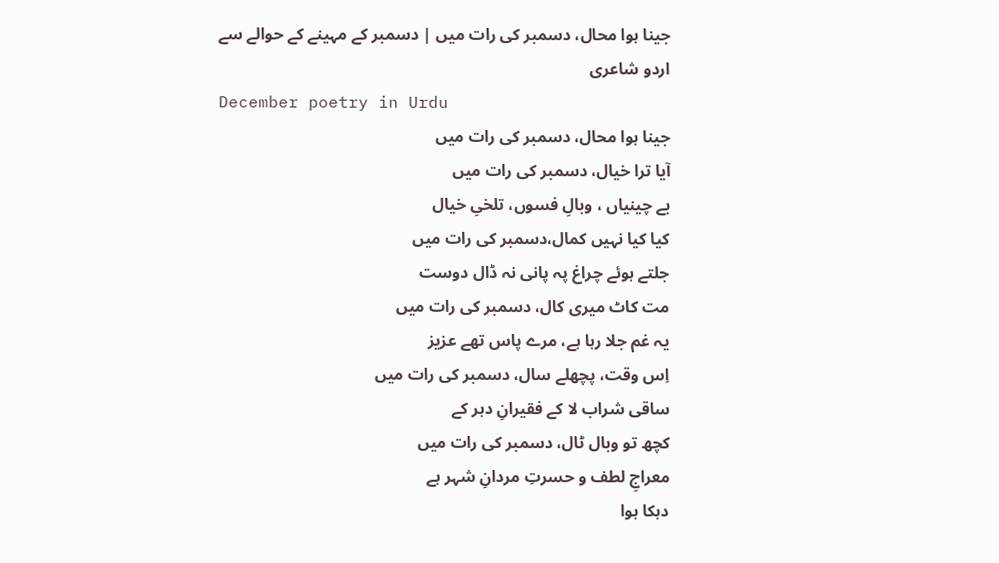جینا ہوا محال، دسمبر کی رات میں | دسمبر کے مہینے کے حوالے سے اردو شاعری
December poetry in Urdu
جینا ہوا محال، دسمبر کی رات میں
آیا ترا خیال، دسمبر کی رات میں
بے چینیاں ، وبالِ فسوں، تلخیِ خیال
کیا کیا نہیں کمال،دسمبر کی رات میں
جلتے ہوئے چراغ پہ پانی نہ ڈال دوست
مت کاٹ میری کال، دسمبر کی رات میں
یہ غم جلا رہا ہے، مرے پاس تھے عزیز
اِس وقت، پچھلے سال، دسمبر کی رات میں
ساقی شراب لا کے فقیرانِ دہر کے
کچھ تو وبال ٹال، دسمبر کی رات میں
معراجِ لطف و حسرتِ مردانِ شہر ہے
دہکا ہوا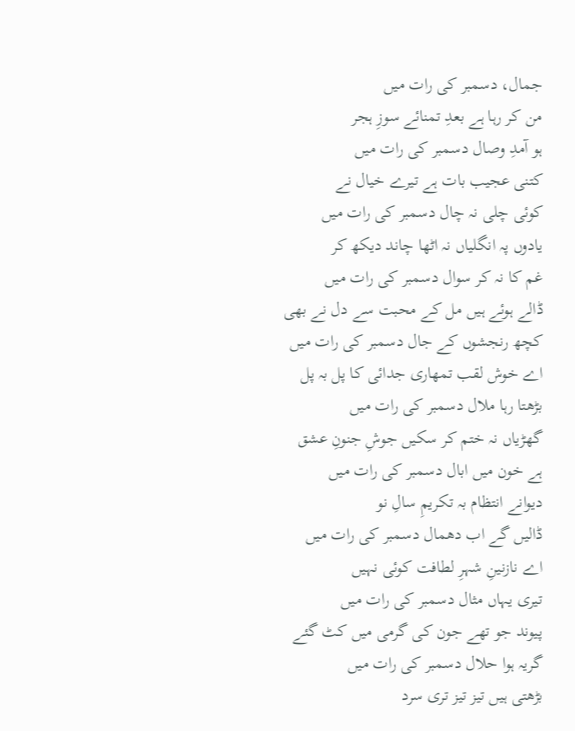جمال، دسمبر کی رات میں
من کر رہا ہے بعدِ تمنائے سوزِ ہجر
ہو آمدِ وصال دسمبر کی رات میں
کتنی عجیب بات ہے تیرے خیال نے
کوئی چلی نہ چال دسمبر کی رات میں
یادوں پہ انگلیاں نہ اٹھا چاند دیکھ کر
غم کا نہ کر سوال دسمبر کی رات میں
ڈالے ہوئے ہیں مل کے محبت سے دل نے بھی
کچھ رنجشوں کے جال دسمبر کی رات میں
اے خوش لقب تمھاری جدائی کا پل بہ پل
بڑھتا رہا ملال دسمبر کی رات میں
گھڑیاں نہ ختم کر سکیں جوشِ جنونِ عشق
ہے خون میں ابال دسمبر کی رات میں
دیوانے انتظام بہ تکریمِ سالِ نو
ڈالیں گے اب دھمال دسمبر کی رات میں
اے نازنینِ شہرِ لطافت کوئی نہیں
تیری یہاں مثال دسمبر کی رات میں
پیوند جو تھے جون کی گرمی میں کٹ گئے
گریہ ہوا حلال دسمبر کی رات میں
بڑھتی ہیں تیز تیز تری سرد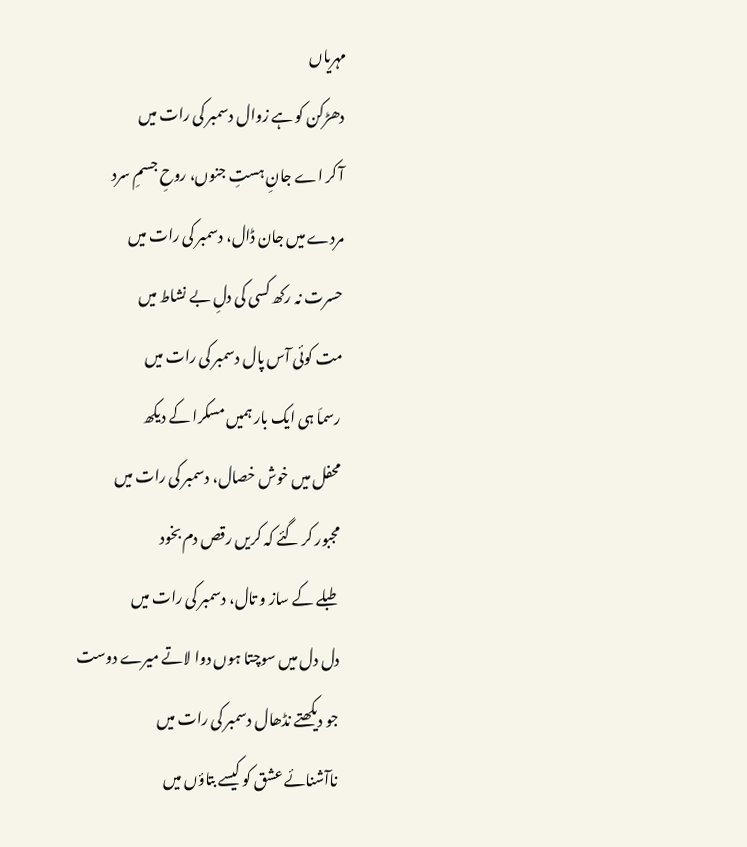مہریاں
دھڑکن کو ہے زوال دسمبر کی رات میں
آ کر اے جانِ ہستِ جنوں، روحِ جسمِ سرد
مردے میں جان ڈال، دسمبر کی رات میں
حسرت نہ رکھ کسی کی دلِ بے نشاط میں
مت کوئی آس پال دسمبر کی رات میں
رسماَ ہی ایک بار ہمیں مسکرا کے دیکھ
محفل میں خوش خصال، دسمبر کی رات میں
مجبور کر گئے کہ کریں رقص دم بخود
طبلے کے ساز و تال، دسمبر کی رات میں
دل دل میں سوچتا ہوں دوا لاتے میرے دوست
جو دیکھتے نڈھال دسمبر کی رات میں
ناآشنائے عشق کو کیسے بتاؤں میں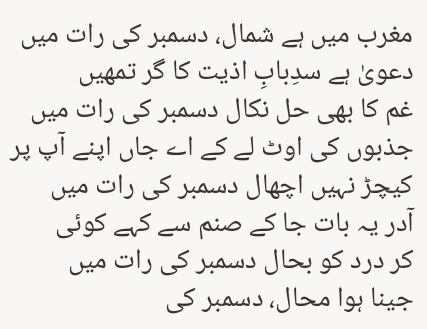مغرب میں ہے شمال، دسمبر کی رات میں
دعویٰ ہے سدِبابِ اذیت کا گر تمھیں
غم کا بھی حل نکال دسمبر کی رات میں
جذبوں کی اوٹ لے کے اے جاں اپنے آپ پر
کیچڑ نہیں اچھال دسمبر کی رات میں
آدر یہ بات جا کے صنم سے کہے کوئی
کر درد کو بحال دسمبر کی رات میں
جینا ہوا محال، دسمبر کی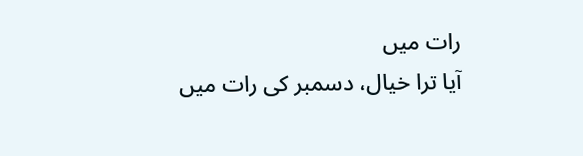رات میں
آیا ترا خیال، دسمبر کی رات میں